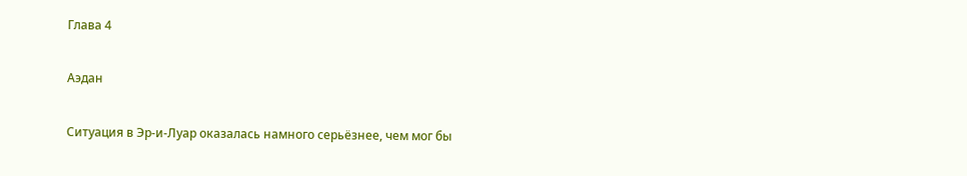Глава 4

Аэдан

Ситуация в Эр-и-Луар оказалась намного серьёзнее, чем мог бы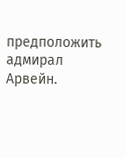предположить адмирал Арвейн.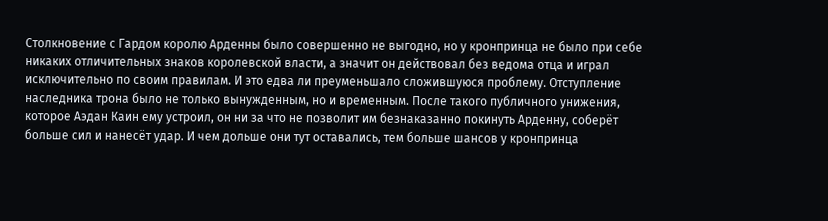Столкновение с Гардом королю Арденны было совершенно не выгодно, но у кронпринца не было при себе никаких отличительных знаков королевской власти, а значит он действовал без ведома отца и играл исключительно по своим правилам. И это едва ли преуменьшало сложившуюся проблему. Отступление наследника трона было не только вынужденным, но и временным. После такого публичного унижения, которое Аэдан Каин ему устроил, он ни за что не позволит им безнаказанно покинуть Арденну, соберёт больше сил и нанесёт удар. И чем дольше они тут оставались, тем больше шансов у кронпринца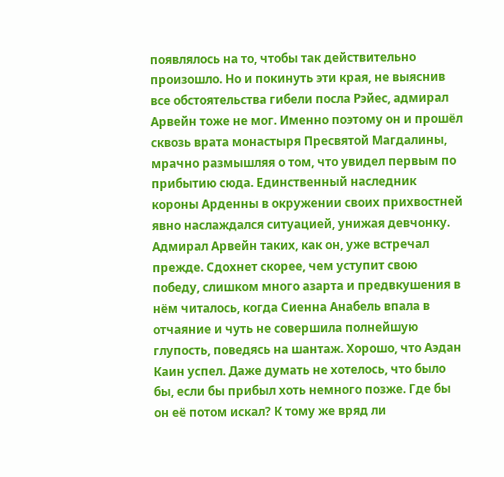появлялось на то, чтобы так действительно произошло. Но и покинуть эти края, не выяснив все обстоятельства гибели посла Рэйес, адмирал Арвейн тоже не мог. Именно поэтому он и прошёл сквозь врата монастыря Пресвятой Магдалины, мрачно размышляя о том, что увидел первым по прибытию сюда. Единственный наследник короны Арденны в окружении своих прихвостней явно наслаждался ситуацией, унижая девчонку. Адмирал Арвейн таких, как он, уже встречал прежде. Сдохнет скорее, чем уступит свою победу, слишком много азарта и предвкушения в нём читалось, когда Сиенна Анабель впала в отчаяние и чуть не совершила полнейшую глупость, поведясь на шантаж. Хорошо, что Аэдан Каин успел. Даже думать не хотелось, что было бы, если бы прибыл хоть немного позже. Где бы он её потом искал? К тому же вряд ли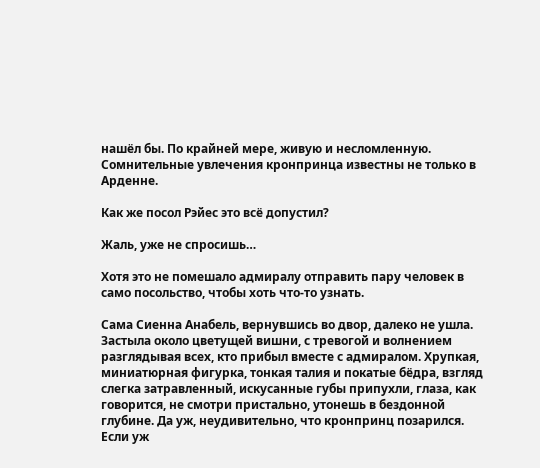нашёл бы. По крайней мере, живую и несломленную. Сомнительные увлечения кронпринца известны не только в Арденне.

Как же посол Рэйес это всё допустил?

Жаль, уже не спросишь…

Хотя это не помешало адмиралу отправить пару человек в само посольство, чтобы хоть что-то узнать.

Сама Сиенна Анабель, вернувшись во двор, далеко не ушла. Застыла около цветущей вишни, с тревогой и волнением разглядывая всех, кто прибыл вместе с адмиралом. Хрупкая, миниатюрная фигурка, тонкая талия и покатые бёдра, взгляд слегка затравленный, искусанные губы припухли, глаза, как говорится, не смотри пристально, утонешь в бездонной глубине. Да уж, неудивительно, что кронпринц позарился. Если уж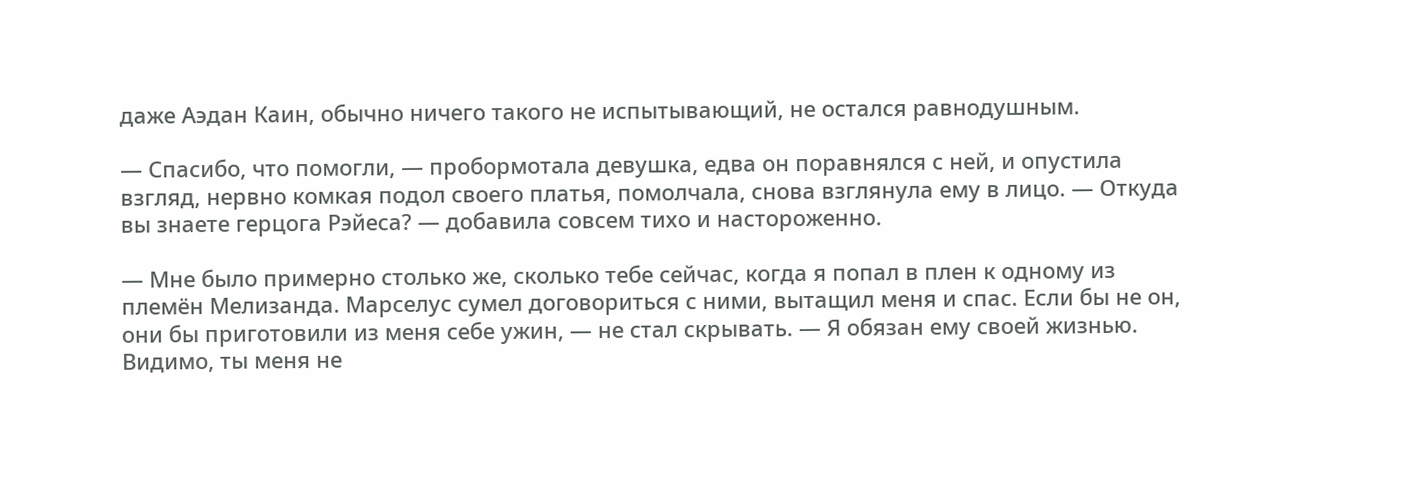даже Аэдан Каин, обычно ничего такого не испытывающий, не остался равнодушным.

— Спасибо, что помогли, — пробормотала девушка, едва он поравнялся с ней, и опустила взгляд, нервно комкая подол своего платья, помолчала, снова взглянула ему в лицо. — Откуда вы знаете герцога Рэйеса? — добавила совсем тихо и настороженно.

— Мне было примерно столько же, сколько тебе сейчас, когда я попал в плен к одному из племён Мелизанда. Марселус сумел договориться с ними, вытащил меня и спас. Если бы не он, они бы приготовили из меня себе ужин, — не стал скрывать. — Я обязан ему своей жизнью. Видимо, ты меня не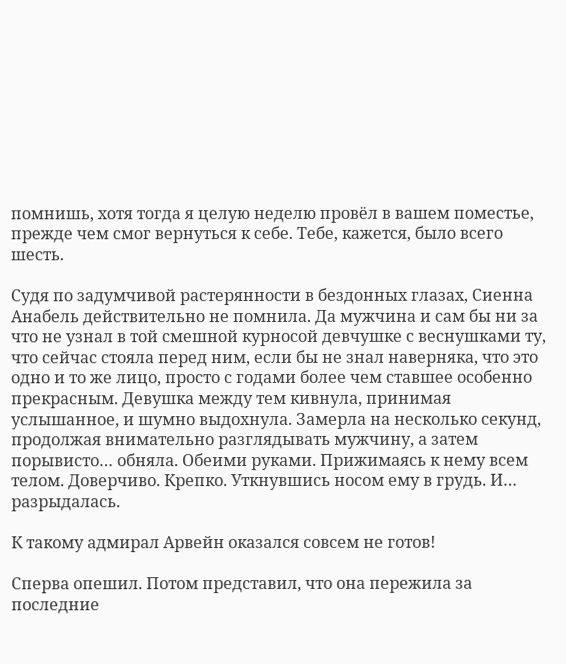помнишь, хотя тогда я целую неделю провёл в вашем поместье, прежде чем смог вернуться к себе. Тебе, кажется, было всего шесть.

Судя по задумчивой растерянности в бездонных глазах, Сиенна Анабель действительно не помнила. Да мужчина и сам бы ни за что не узнал в той смешной курносой девчушке с веснушками ту, что сейчас стояла перед ним, если бы не знал наверняка, что это одно и то же лицо, просто с годами более чем ставшее особенно прекрасным. Девушка между тем кивнула, принимая услышанное, и шумно выдохнула. Замерла на несколько секунд, продолжая внимательно разглядывать мужчину, а затем порывисто… обняла. Обеими руками. Прижимаясь к нему всем телом. Доверчиво. Крепко. Уткнувшись носом ему в грудь. И… разрыдалась.

К такому адмирал Арвейн оказался совсем не готов!

Сперва опешил. Потом представил, что она пережила за последние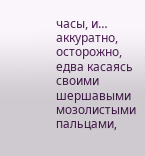часы, и… аккуратно, осторожно, едва касаясь своими шершавыми мозолистыми пальцами,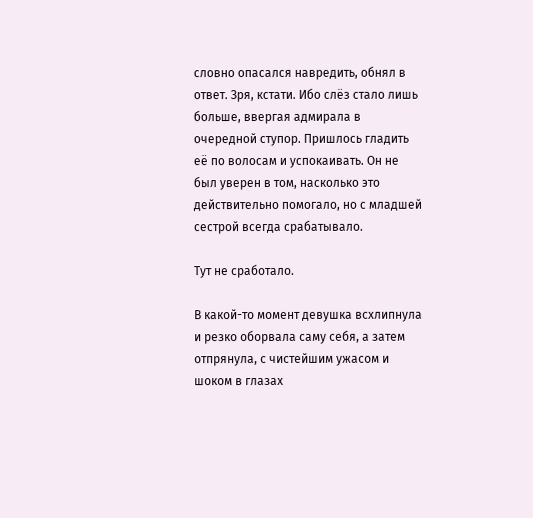словно опасался навредить, обнял в ответ. Зря, кстати. Ибо слёз стало лишь больше, ввергая адмирала в очередной ступор. Пришлось гладить её по волосам и успокаивать. Он не был уверен в том, насколько это действительно помогало, но с младшей сестрой всегда срабатывало.

Тут не сработало.

В какой-то момент девушка всхлипнула и резко оборвала саму себя, а затем отпрянула, с чистейшим ужасом и шоком в глазах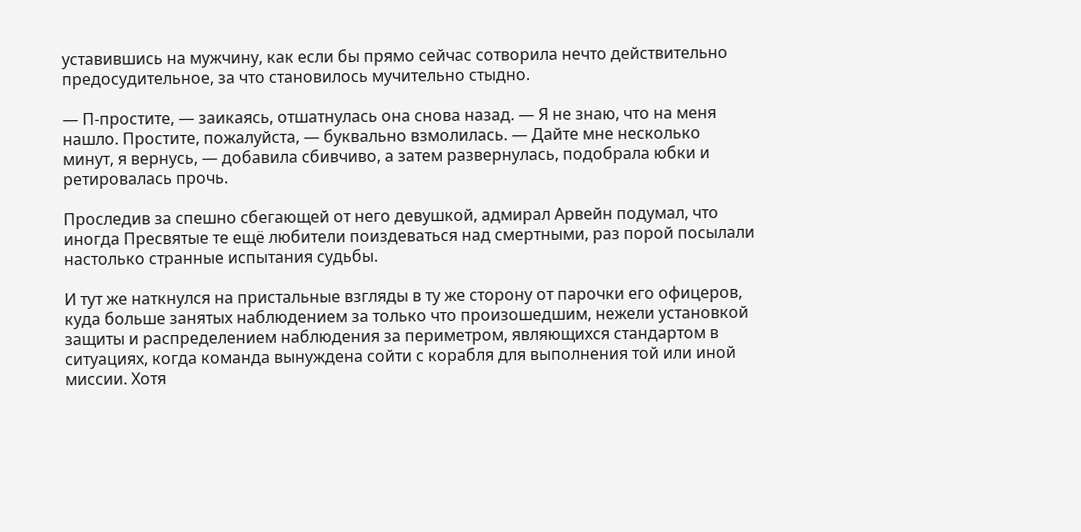уставившись на мужчину, как если бы прямо сейчас сотворила нечто действительно предосудительное, за что становилось мучительно стыдно.

— П-простите, — заикаясь, отшатнулась она снова назад. — Я не знаю, что на меня нашло. Простите, пожалуйста, — буквально взмолилась. — Дайте мне несколько минут, я вернусь, — добавила сбивчиво, а затем развернулась, подобрала юбки и ретировалась прочь.

Проследив за спешно сбегающей от него девушкой, адмирал Арвейн подумал, что иногда Пресвятые те ещё любители поиздеваться над смертными, раз порой посылали настолько странные испытания судьбы.

И тут же наткнулся на пристальные взгляды в ту же сторону от парочки его офицеров, куда больше занятых наблюдением за только что произошедшим, нежели установкой защиты и распределением наблюдения за периметром, являющихся стандартом в ситуациях, когда команда вынуждена сойти с корабля для выполнения той или иной миссии. Хотя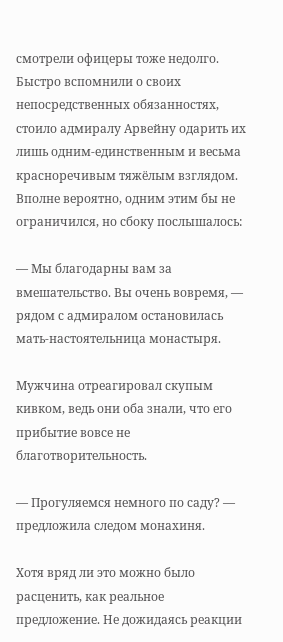смотрели офицеры тоже недолго. Быстро вспомнили о своих непосредственных обязанностях, стоило адмиралу Арвейну одарить их лишь одним-единственным и весьма красноречивым тяжёлым взглядом. Вполне вероятно, одним этим бы не ограничился, но сбоку послышалось:

— Мы благодарны вам за вмешательство. Вы очень вовремя, — рядом с адмиралом остановилась мать-настоятельница монастыря.

Мужчина отреагировал скупым кивком, ведь они оба знали, что его прибытие вовсе не благотворительность.

— Прогуляемся немного по саду? — предложила следом монахиня.

Хотя вряд ли это можно было расценить, как реальное предложение. Не дожидаясь реакции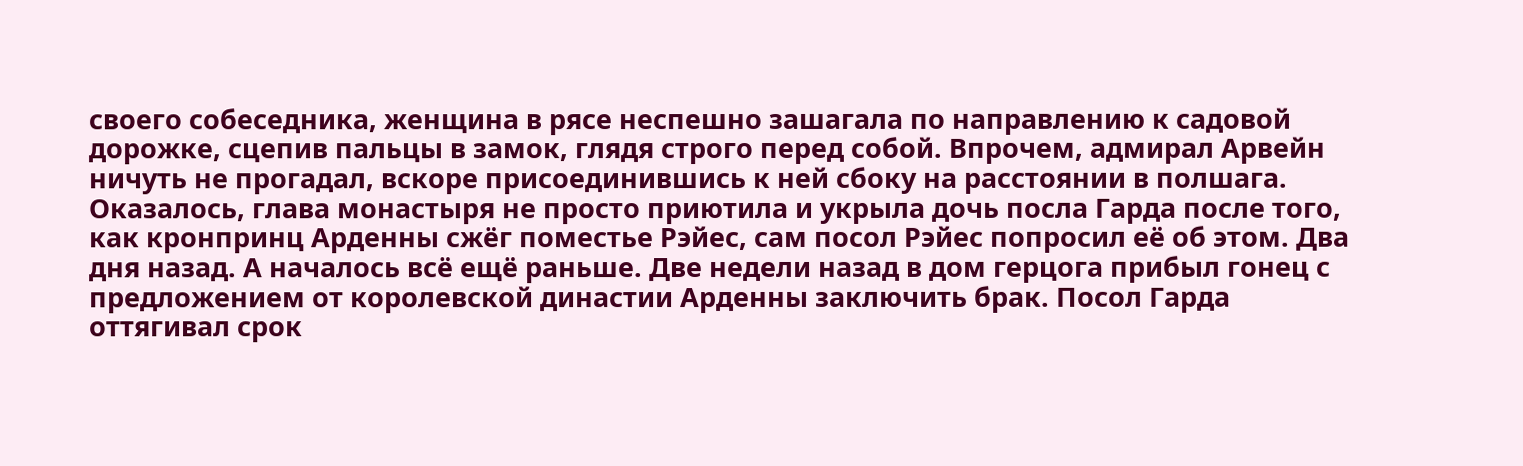своего собеседника, женщина в рясе неспешно зашагала по направлению к садовой дорожке, сцепив пальцы в замок, глядя строго перед собой. Впрочем, адмирал Арвейн ничуть не прогадал, вскоре присоединившись к ней сбоку на расстоянии в полшага. Оказалось, глава монастыря не просто приютила и укрыла дочь посла Гарда после того, как кронпринц Арденны сжёг поместье Рэйес, сам посол Рэйес попросил её об этом. Два дня назад. А началось всё ещё раньше. Две недели назад в дом герцога прибыл гонец с предложением от королевской династии Арденны заключить брак. Посол Гарда оттягивал срок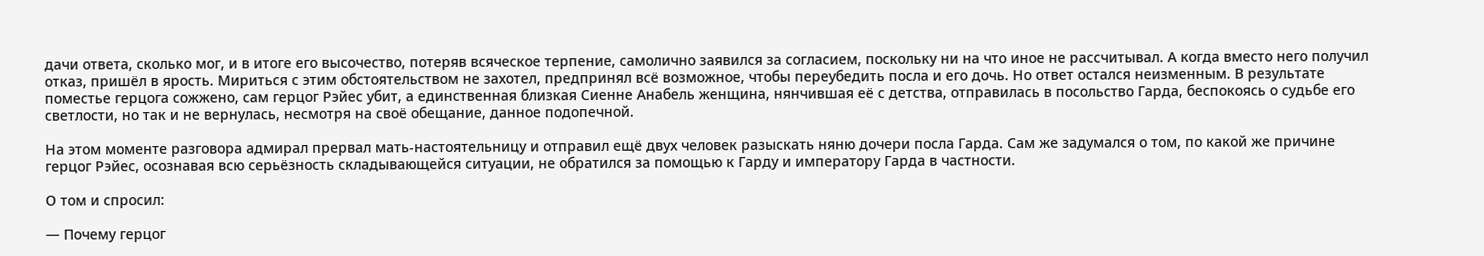дачи ответа, сколько мог, и в итоге его высочество, потеряв всяческое терпение, самолично заявился за согласием, поскольку ни на что иное не рассчитывал. А когда вместо него получил отказ, пришёл в ярость. Мириться с этим обстоятельством не захотел, предпринял всё возможное, чтобы переубедить посла и его дочь. Но ответ остался неизменным. В результате поместье герцога сожжено, сам герцог Рэйес убит, а единственная близкая Сиенне Анабель женщина, нянчившая её с детства, отправилась в посольство Гарда, беспокоясь о судьбе его светлости, но так и не вернулась, несмотря на своё обещание, данное подопечной.

На этом моменте разговора адмирал прервал мать-настоятельницу и отправил ещё двух человек разыскать няню дочери посла Гарда. Сам же задумался о том, по какой же причине герцог Рэйес, осознавая всю серьёзность складывающейся ситуации, не обратился за помощью к Гарду и императору Гарда в частности.

О том и спросил:

— Почему герцог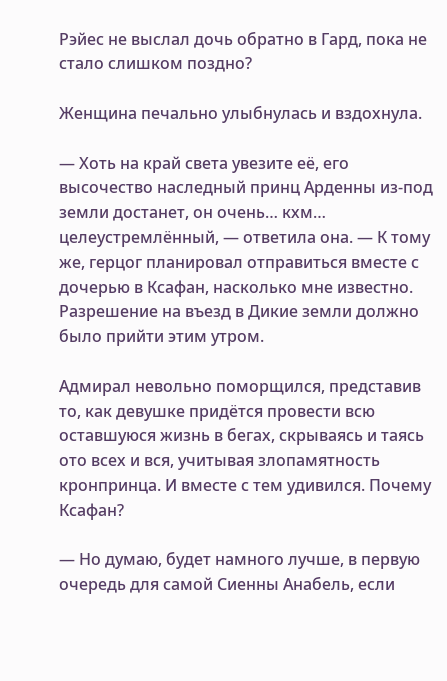Рэйес не выслал дочь обратно в Гард, пока не стало слишком поздно?

Женщина печально улыбнулась и вздохнула.

— Хоть на край света увезите её, его высочество наследный принц Арденны из-под земли достанет, он очень… кхм… целеустремлённый, — ответила она. — К тому же, герцог планировал отправиться вместе с дочерью в Ксафан, насколько мне известно. Разрешение на въезд в Дикие земли должно было прийти этим утром.

Адмирал невольно поморщился, представив то, как девушке придётся провести всю оставшуюся жизнь в бегах, скрываясь и таясь ото всех и вся, учитывая злопамятность кронпринца. И вместе с тем удивился. Почему Ксафан?

— Но думаю, будет намного лучше, в первую очередь для самой Сиенны Анабель, если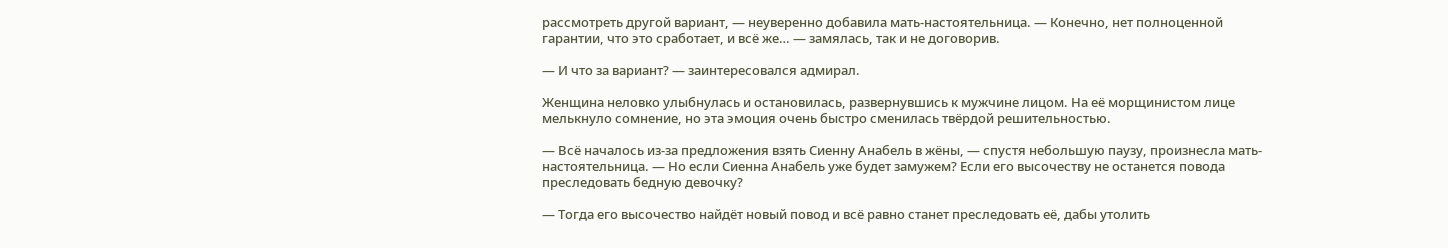рассмотреть другой вариант, — неуверенно добавила мать-настоятельница. — Конечно, нет полноценной гарантии, что это сработает, и всё же… — замялась, так и не договорив.

— И что за вариант? — заинтересовался адмирал.

Женщина неловко улыбнулась и остановилась, развернувшись к мужчине лицом. На её морщинистом лице мелькнуло сомнение, но эта эмоция очень быстро сменилась твёрдой решительностью.

— Всё началось из-за предложения взять Сиенну Анабель в жёны, — спустя небольшую паузу, произнесла мать-настоятельница. — Но если Сиенна Анабель уже будет замужем? Если его высочеству не останется повода преследовать бедную девочку?

— Тогда его высочество найдёт новый повод и всё равно станет преследовать её, дабы утолить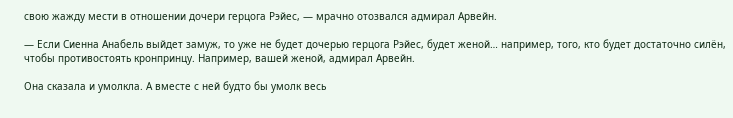свою жажду мести в отношении дочери герцога Рэйес, — мрачно отозвался адмирал Арвейн.

— Если Сиенна Анабель выйдет замуж, то уже не будет дочерью герцога Рэйес, будет женой… например, того, кто будет достаточно силён, чтобы противостоять кронпринцу. Например, вашей женой, адмирал Арвейн.

Она сказала и умолкла. А вместе с ней будто бы умолк весь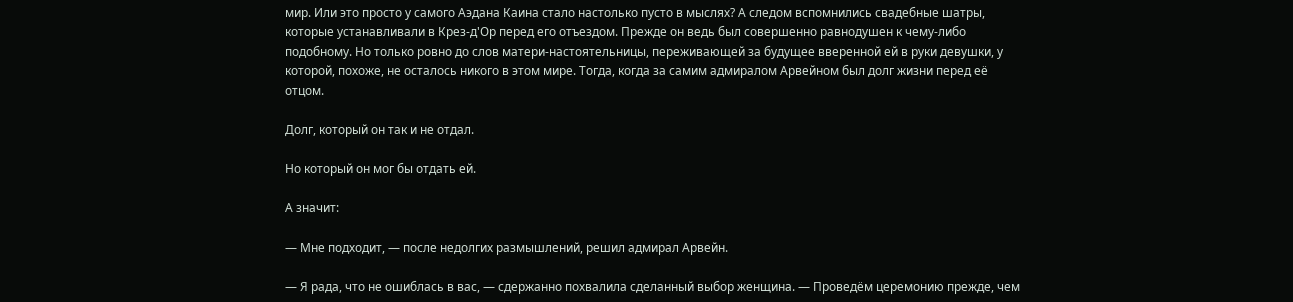мир. Или это просто у самого Аэдана Каина стало настолько пусто в мыслях? А следом вспомнились свадебные шатры, которые устанавливали в Крез-д'Ор перед его отъездом. Прежде он ведь был совершенно равнодушен к чему-либо подобному. Но только ровно до слов матери-настоятельницы, переживающей за будущее вверенной ей в руки девушки, у которой, похоже, не осталось никого в этом мире. Тогда, когда за самим адмиралом Арвейном был долг жизни перед её отцом.

Долг, который он так и не отдал.

Но который он мог бы отдать ей.

А значит:

— Мне подходит, — после недолгих размышлений, решил адмирал Арвейн.

— Я рада, что не ошиблась в вас, — сдержанно похвалила сделанный выбор женщина. — Проведём церемонию прежде, чем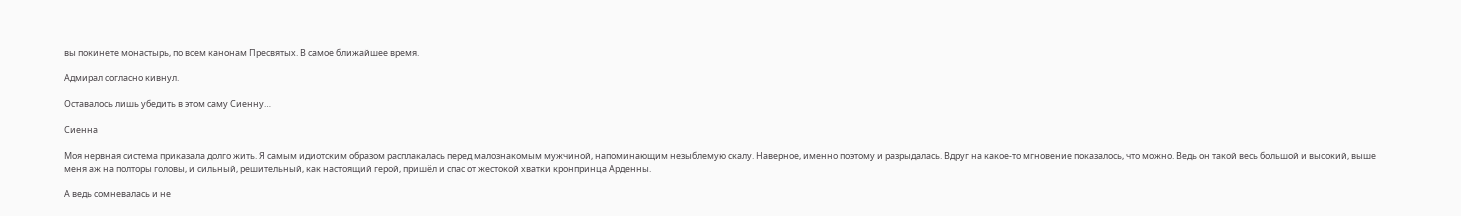вы покинете монастырь, по всем канонам Пресвятых. В самое ближайшее время.

Адмирал согласно кивнул.

Оставалось лишь убедить в этом саму Сиенну…

Сиенна

Моя нервная система приказала долго жить. Я самым идиотским образом расплакалась перед малознакомым мужчиной, напоминающим незыблемую скалу. Наверное, именно поэтому и разрыдалась. Вдруг на какое-то мгновение показалось, что можно. Ведь он такой весь большой и высокий, выше меня аж на полторы головы, и сильный, решительный, как настоящий герой, пришёл и спас от жестокой хватки кронпринца Арденны.

А ведь сомневалась и не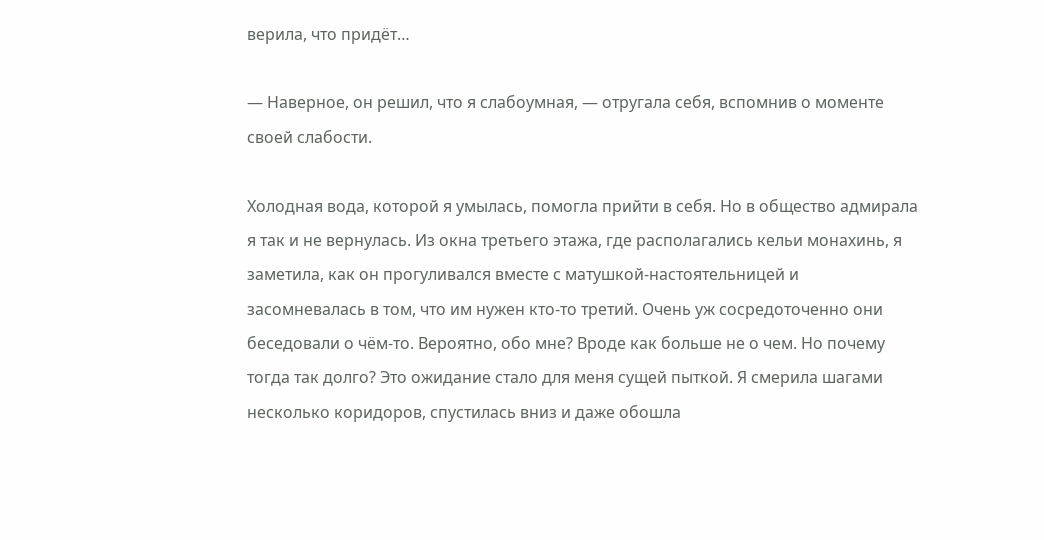верила, что придёт…

— Наверное, он решил, что я слабоумная, — отругала себя, вспомнив о моменте своей слабости.

Холодная вода, которой я умылась, помогла прийти в себя. Но в общество адмирала я так и не вернулась. Из окна третьего этажа, где располагались кельи монахинь, я заметила, как он прогуливался вместе с матушкой-настоятельницей и засомневалась в том, что им нужен кто-то третий. Очень уж сосредоточенно они беседовали о чём-то. Вероятно, обо мне? Вроде как больше не о чем. Но почему тогда так долго? Это ожидание стало для меня сущей пыткой. Я смерила шагами несколько коридоров, спустилась вниз и даже обошла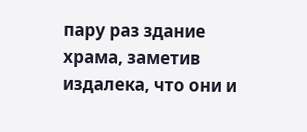пару раз здание храма, заметив издалека, что они и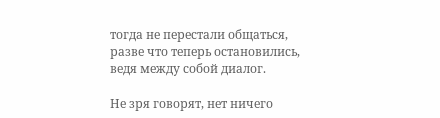тогда не перестали общаться, разве что теперь остановились, ведя между собой диалог.

Не зря говорят, нет ничего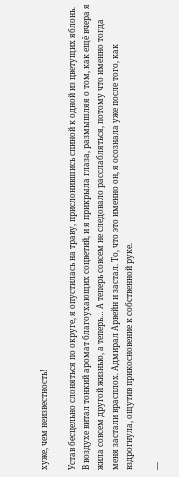хуже, чем неизвестность!

Устав бесцельно слоняться по округе, я опустилась на траву, прислонившись спиной к одной из цветущих яблонь. В воздухе витал тонкий аромат благоухающих соцветий, и я прикрыла глаза, размышляя о том, как ещё вчера я жила совсем другой жизнью, а теперь… А теперь совсем не следовало расслабляться, потому что именно тогда меня застали врасплох. Адмирал Арвейн и застал. То, что это именно он, я осознала уже после того, как вздрогнула, ощутив прикосновение к собственной руке.

—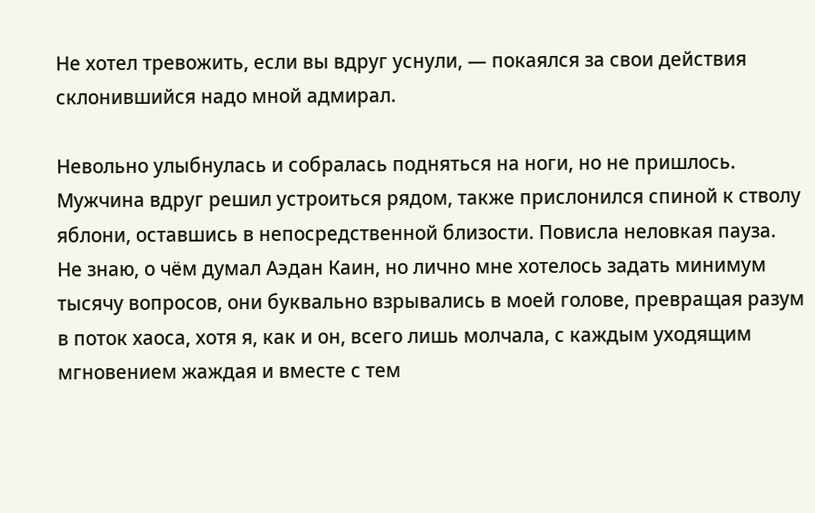Не хотел тревожить, если вы вдруг уснули, — покаялся за свои действия склонившийся надо мной адмирал.

Невольно улыбнулась и собралась подняться на ноги, но не пришлось. Мужчина вдруг решил устроиться рядом, также прислонился спиной к стволу яблони, оставшись в непосредственной близости. Повисла неловкая пауза. Не знаю, о чём думал Аэдан Каин, но лично мне хотелось задать минимум тысячу вопросов, они буквально взрывались в моей голове, превращая разум в поток хаоса, хотя я, как и он, всего лишь молчала, с каждым уходящим мгновением жаждая и вместе с тем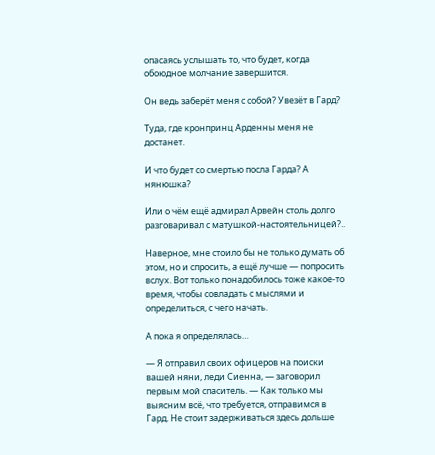опасаясь услышать то, что будет, когда обоюдное молчание завершится.

Он ведь заберёт меня с собой? Увезёт в Гард?

Туда, где кронпринц Арденны меня не достанет.

И что будет со смертью посла Гарда? А нянюшка?

Или о чём ещё адмирал Арвейн столь долго разговаривал с матушкой-настоятельницей?..

Наверное, мне стоило бы не только думать об этом, но и спросить, а ещё лучше — попросить вслух. Вот только понадобилось тоже какое-то время, чтобы совладать с мыслями и определиться, с чего начать.

А пока я определялась…

— Я отправил своих офицеров на поиски вашей няни, леди Сиенна, — заговорил первым мой спаситель. — Как только мы выясним всё, что требуется, отправимся в Гард. Не стоит задерживаться здесь дольше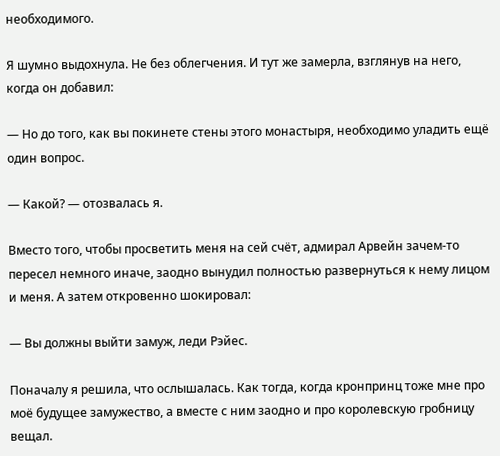необходимого.

Я шумно выдохнула. Не без облегчения. И тут же замерла, взглянув на него, когда он добавил:

— Но до того, как вы покинете стены этого монастыря, необходимо уладить ещё один вопрос.

— Какой? — отозвалась я.

Вместо того, чтобы просветить меня на сей счёт, адмирал Арвейн зачем-то пересел немного иначе, заодно вынудил полностью развернуться к нему лицом и меня. А затем откровенно шокировал:

— Вы должны выйти замуж, леди Рэйес.

Поначалу я решила, что ослышалась. Как тогда, когда кронпринц тоже мне про моё будущее замужество, а вместе с ним заодно и про королевскую гробницу вещал.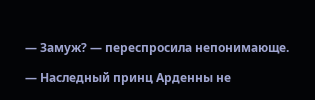— Замуж? — переспросила непонимающе.

— Наследный принц Арденны не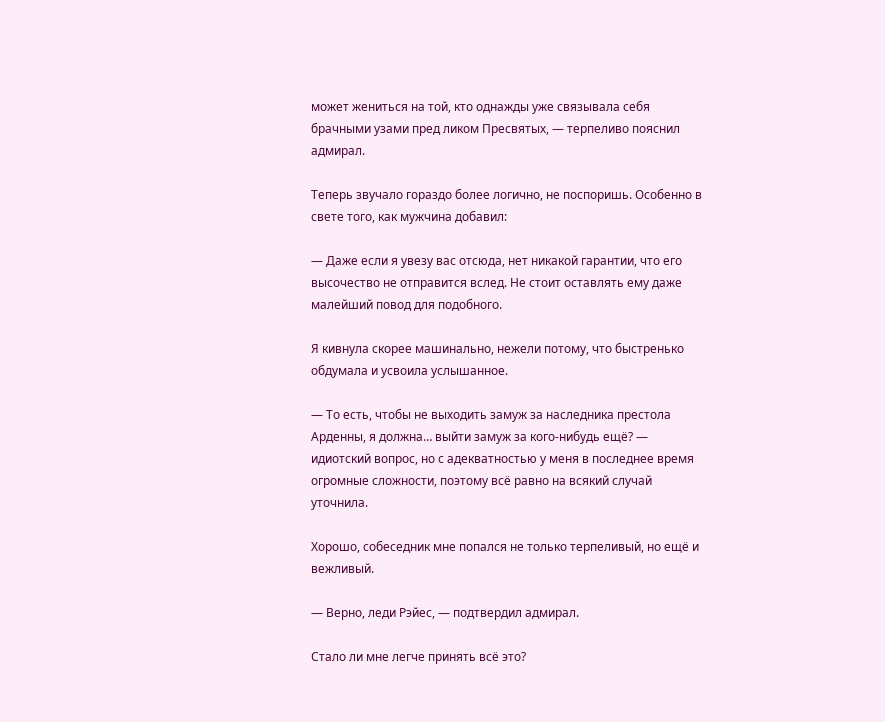может жениться на той, кто однажды уже связывала себя брачными узами пред ликом Пресвятых, — терпеливо пояснил адмирал.

Теперь звучало гораздо более логично, не поспоришь. Особенно в свете того, как мужчина добавил:

— Даже если я увезу вас отсюда, нет никакой гарантии, что его высочество не отправится вслед. Не стоит оставлять ему даже малейший повод для подобного.

Я кивнула скорее машинально, нежели потому, что быстренько обдумала и усвоила услышанное.

— То есть, чтобы не выходить замуж за наследника престола Арденны, я должна… выйти замуж за кого-нибудь ещё? — идиотский вопрос, но с адекватностью у меня в последнее время огромные сложности, поэтому всё равно на всякий случай уточнила.

Хорошо, собеседник мне попался не только терпеливый, но ещё и вежливый.

— Верно, леди Рэйес, — подтвердил адмирал.

Стало ли мне легче принять всё это?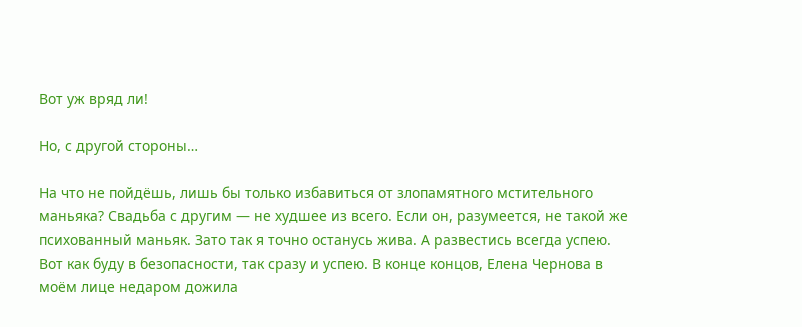Вот уж вряд ли!

Но, с другой стороны…

На что не пойдёшь, лишь бы только избавиться от злопамятного мстительного маньяка? Свадьба с другим — не худшее из всего. Если он, разумеется, не такой же психованный маньяк. Зато так я точно останусь жива. А развестись всегда успею. Вот как буду в безопасности, так сразу и успею. В конце концов, Елена Чернова в моём лице недаром дожила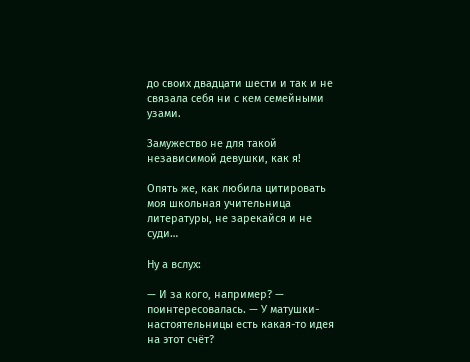до своих двадцати шести и так и не связала себя ни с кем семейными узами.

Замужество не для такой независимой девушки, как я!

Опять же, как любила цитировать моя школьная учительница литературы, не зарекайся и не суди…

Ну а вслух:

— И за кого, например? — поинтересовалась. — У матушки-настоятельницы есть какая-то идея на этот счёт?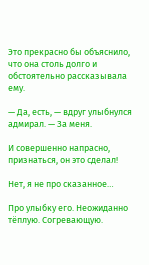Это прекрасно бы объяснило, что она столь долго и обстоятельно рассказывала ему.

— Да, есть, — вдруг улыбнулся адмирал. — За меня.

И совершенно напрасно, признаться, он это сделал!

Нет, я не про сказанное…

Про улыбку его. Неожиданно тёплую. Согревающую.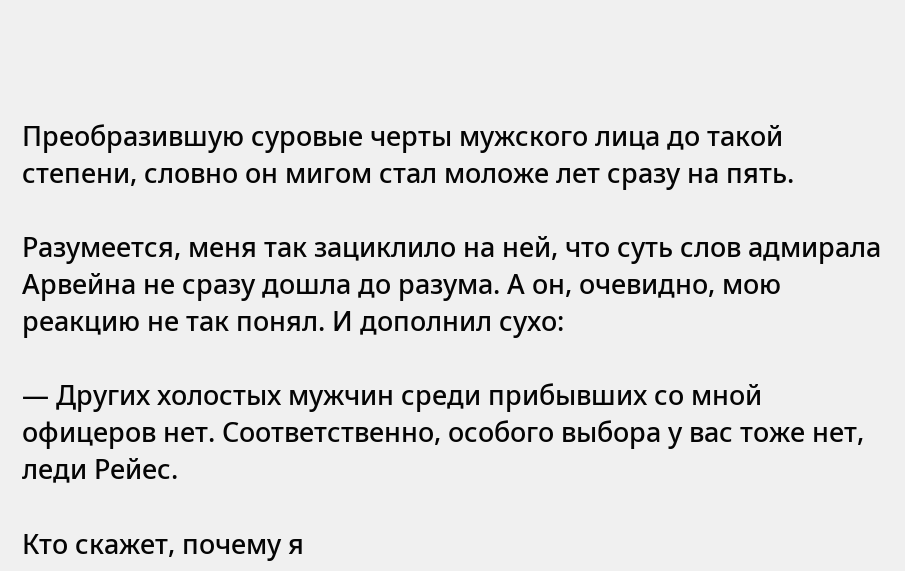Преобразившую суровые черты мужского лица до такой степени, словно он мигом стал моложе лет сразу на пять.

Разумеется, меня так зациклило на ней, что суть слов адмирала Арвейна не сразу дошла до разума. А он, очевидно, мою реакцию не так понял. И дополнил сухо:

— Других холостых мужчин среди прибывших со мной офицеров нет. Соответственно, особого выбора у вас тоже нет, леди Рейес.

Кто скажет, почему я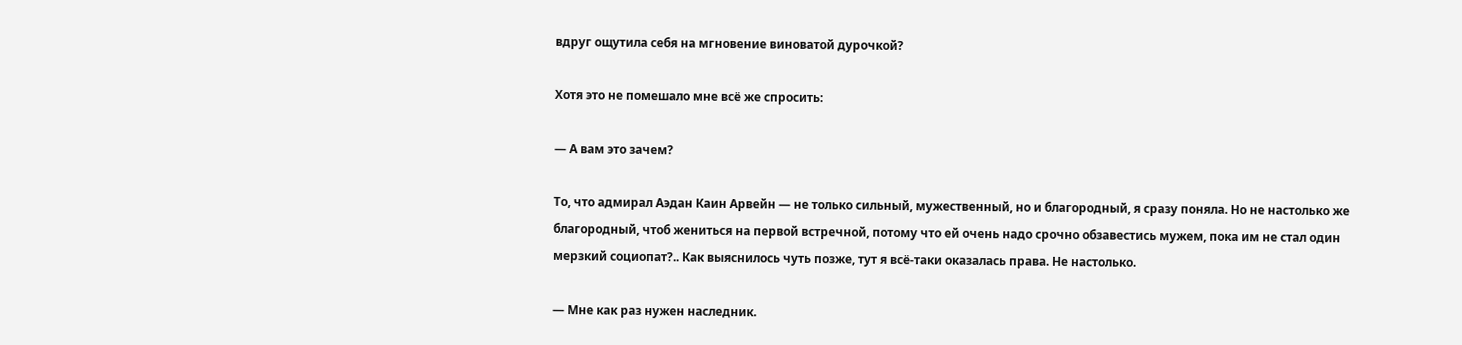вдруг ощутила себя на мгновение виноватой дурочкой?

Хотя это не помешало мне всё же спросить:

— А вам это зачем?

То, что адмирал Аэдан Каин Арвейн — не только сильный, мужественный, но и благородный, я сразу поняла. Но не настолько же благородный, чтоб жениться на первой встречной, потому что ей очень надо срочно обзавестись мужем, пока им не стал один мерзкий социопат?.. Как выяснилось чуть позже, тут я всё-таки оказалась права. Не настолько.

— Мне как раз нужен наследник.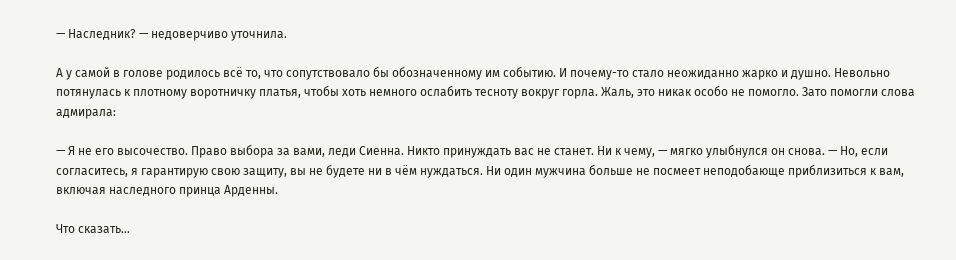— Наследник? — недоверчиво уточнила.

А у самой в голове родилось всё то, что сопутствовало бы обозначенному им событию. И почему-то стало неожиданно жарко и душно. Невольно потянулась к плотному воротничку платья, чтобы хоть немного ослабить тесноту вокруг горла. Жаль, это никак особо не помогло. Зато помогли слова адмирала:

— Я не его высочество. Право выбора за вами, леди Сиенна. Никто принуждать вас не станет. Ни к чему, — мягко улыбнулся он снова. — Но, если согласитесь, я гарантирую свою защиту, вы не будете ни в чём нуждаться. Ни один мужчина больше не посмеет неподобающе приблизиться к вам, включая наследного принца Арденны.

Что сказать…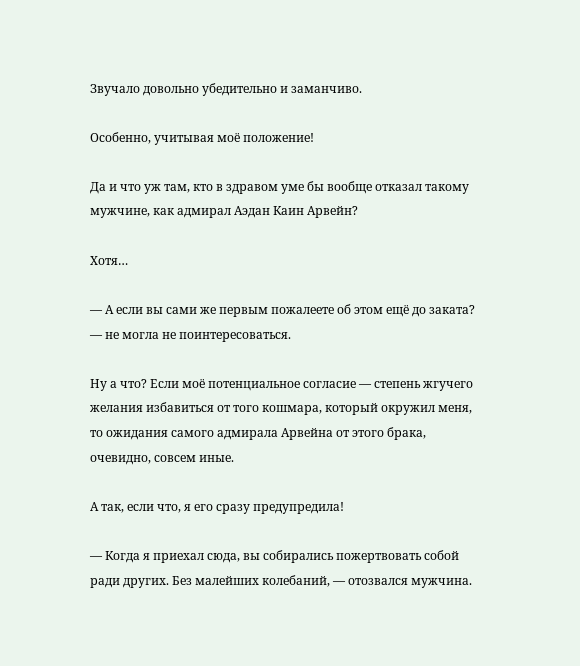Звучало довольно убедительно и заманчиво.

Особенно, учитывая моё положение!

Да и что уж там, кто в здравом уме бы вообще отказал такому мужчине, как адмирал Аэдан Каин Арвейн?

Хотя…

— А если вы сами же первым пожалеете об этом ещё до заката? — не могла не поинтересоваться.

Ну а что? Если моё потенциальное согласие — степень жгучего желания избавиться от того кошмара, который окружил меня, то ожидания самого адмирала Арвейна от этого брака, очевидно, совсем иные.

А так, если что, я его сразу предупредила!

— Когда я приехал сюда, вы собирались пожертвовать собой ради других. Без малейших колебаний, — отозвался мужчина.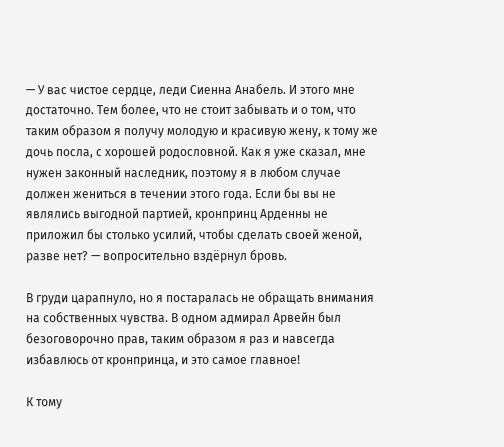— У вас чистое сердце, леди Сиенна Анабель. И этого мне достаточно. Тем более, что не стоит забывать и о том, что таким образом я получу молодую и красивую жену, к тому же дочь посла, с хорошей родословной. Как я уже сказал, мне нужен законный наследник, поэтому я в любом случае должен жениться в течении этого года. Если бы вы не являлись выгодной партией, кронпринц Арденны не приложил бы столько усилий, чтобы сделать своей женой, разве нет? — вопросительно вздёрнул бровь.

В груди царапнуло, но я постаралась не обращать внимания на собственных чувства. В одном адмирал Арвейн был безоговорочно прав, таким образом я раз и навсегда избавлюсь от кронпринца, и это самое главное!

К тому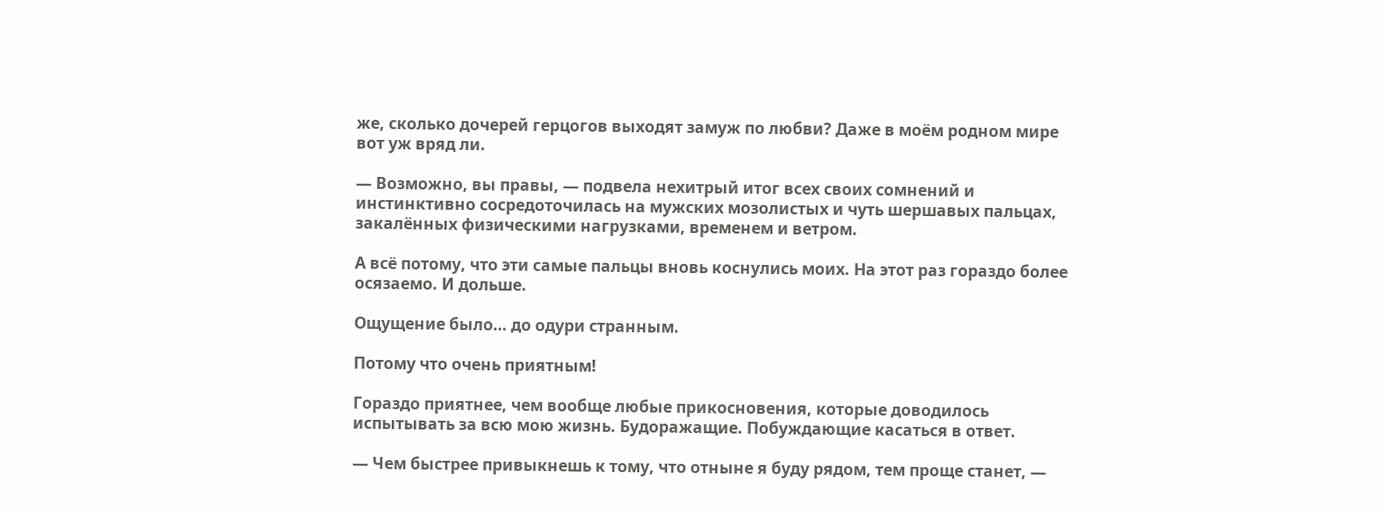же, сколько дочерей герцогов выходят замуж по любви? Даже в моём родном мире вот уж вряд ли.

— Возможно, вы правы, — подвела нехитрый итог всех своих сомнений и инстинктивно сосредоточилась на мужских мозолистых и чуть шершавых пальцах, закалённых физическими нагрузками, временем и ветром.

А всё потому, что эти самые пальцы вновь коснулись моих. На этот раз гораздо более осязаемо. И дольше.

Ощущение было… до одури странным.

Потому что очень приятным!

Гораздо приятнее, чем вообще любые прикосновения, которые доводилось испытывать за всю мою жизнь. Будоражащие. Побуждающие касаться в ответ.

— Чем быстрее привыкнешь к тому, что отныне я буду рядом, тем проще станет, —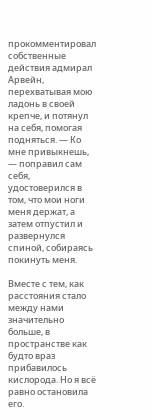прокомментировал собственные действия адмирал Арвейн, перехватывая мою ладонь в своей крепче, и потянул на себя, помогая подняться. — Ко мне привыкнешь, — поправил сам себя, удостоверился в том, что мои ноги меня держат, а затем отпустил и развернулся спиной, собираясь покинуть меня.

Вместе с тем, как расстояния стало между нами значительно больше, в пространстве как будто враз прибавилось кислорода. Но я всё равно остановила его.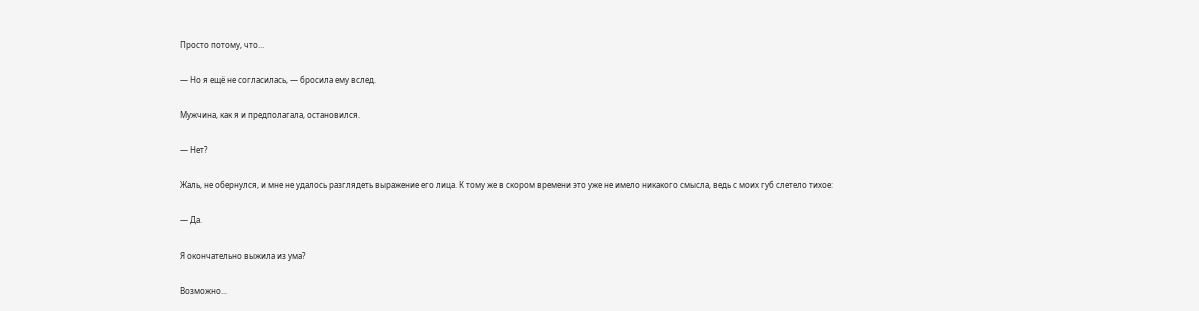Просто потому, что…

— Но я ещё не согласилась, — бросила ему вслед.

Мужчина, как я и предполагала, остановился.

— Нет?

Жаль, не обернулся, и мне не удалось разглядеть выражение его лица. К тому же в скором времени это уже не имело никакого смысла, ведь с моих губ слетело тихое:

— Да.

Я окончательно выжила из ума?

Возможно...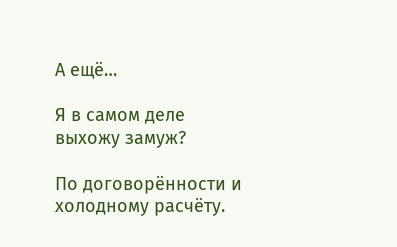А ещё…

Я в самом деле выхожу замуж?

По договорённости и холодному расчёту.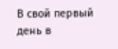В свой первый день в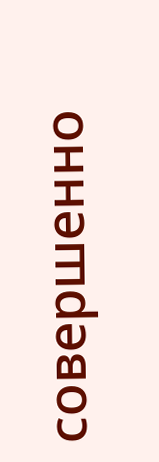совершенно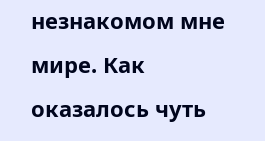незнакомом мне мире. Как оказалось чуть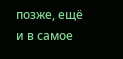позже, ещё и в самое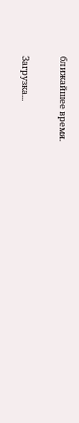ближайшее время.

Загрузка...